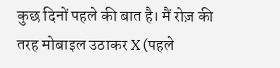कुछ दिनों पहले की बात है। मैं रोज़ की तरह मोबाइल उठाकर X (पहले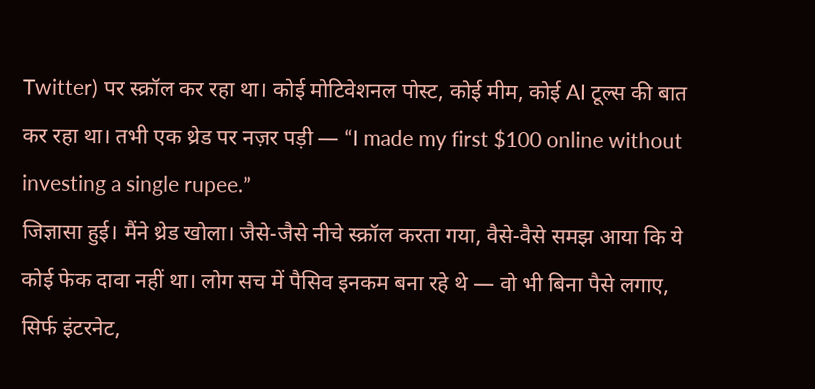Twitter) पर स्क्रॉल कर रहा था। कोई मोटिवेशनल पोस्ट, कोई मीम, कोई AI टूल्स की बात कर रहा था। तभी एक थ्रेड पर नज़र पड़ी — “I made my first $100 online without investing a single rupee.”
जिज्ञासा हुई। मैंने थ्रेड खोला। जैसे-जैसे नीचे स्क्रॉल करता गया, वैसे-वैसे समझ आया कि ये कोई फेक दावा नहीं था। लोग सच में पैसिव इनकम बना रहे थे — वो भी बिना पैसे लगाए, सिर्फ इंटरनेट,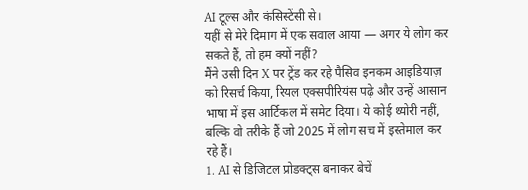AI टूल्स और कंसिस्टेंसी से।
यहीं से मेरे दिमाग में एक सवाल आया — अगर ये लोग कर सकते हैं, तो हम क्यों नहीं?
मैंने उसी दिन X पर ट्रेंड कर रहे पैसिव इनकम आइडियाज़ को रिसर्च किया, रियल एक्सपीरियंस पढ़े और उन्हें आसान भाषा में इस आर्टिकल में समेट दिया। ये कोई थ्योरी नहीं, बल्कि वो तरीके हैं जो 2025 में लोग सच में इस्तेमाल कर रहे हैं।
1. AI से डिजिटल प्रोडक्ट्स बनाकर बेचें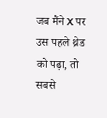जब मैंने X पर उस पहले थ्रेड को पढ़ा, तो सबसे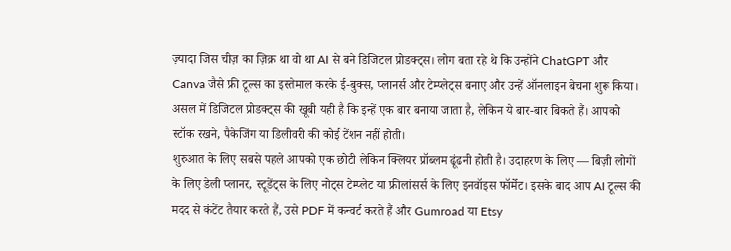ज़्यादा जिस चीज़ का ज़िक्र था वो था AI से बने डिजिटल प्रोडक्ट्स। लोग बता रहे थे कि उन्होंने ChatGPT और Canva जैसे फ्री टूल्स का इस्तेमाल करके ई-बुक्स, प्लानर्स और टेम्प्लेट्स बनाए और उन्हें ऑनलाइन बेचना शुरू किया।
असल में डिजिटल प्रोडक्ट्स की खूबी यही है कि इन्हें एक बार बनाया जाता है, लेकिन ये बार-बार बिकते हैं। आपको स्टॉक रखने, पैकेजिंग या डिलीवरी की कोई टेंशन नहीं होती।
शुरुआत के लिए सबसे पहले आपको एक छोटी लेकिन क्लियर प्रॉब्लम ढूंढनी होती है। उदाहरण के लिए — बिज़ी लोगों के लिए डेली प्लानर, स्टूडेंट्स के लिए नोट्स टेम्प्लेट या फ्रीलांसर्स के लिए इनवॉइस फॉर्मेट। इसके बाद आप AI टूल्स की मदद से कंटेंट तैयार करते हैं, उसे PDF में कन्वर्ट करते हैं और Gumroad या Etsy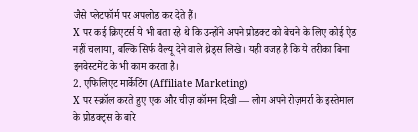जैसे प्लेटफॉर्म पर अपलोड कर देते हैं।
X पर कई क्रिएटर्स ये भी बता रहे थे कि उन्होंने अपने प्रोडक्ट को बेचने के लिए कोई ऐड नहीं चलाया, बल्कि सिर्फ वैल्यू देने वाले थ्रेड्स लिखे। यही वजह है कि ये तरीका बिना इनवेस्टमेंट के भी काम करता है।
2. एफिलिएट मार्केटिंग (Affiliate Marketing)
X पर स्क्रॉल करते हुए एक और चीज़ कॉमन दिखी — लोग अपने रोज़मर्रा के इस्तेमाल के प्रोडक्ट्स के बारे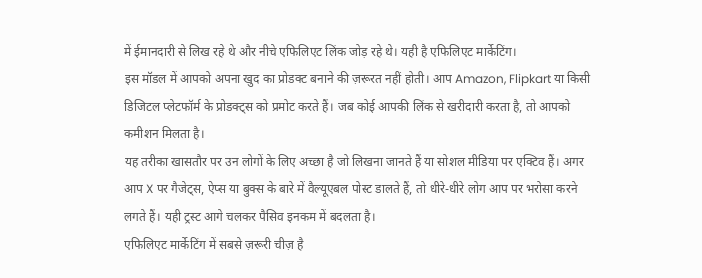में ईमानदारी से लिख रहे थे और नीचे एफिलिएट लिंक जोड़ रहे थे। यही है एफिलिएट मार्केटिंग।
इस मॉडल में आपको अपना खुद का प्रोडक्ट बनाने की ज़रूरत नहीं होती। आप Amazon, Flipkart या किसी डिजिटल प्लेटफॉर्म के प्रोडक्ट्स को प्रमोट करते हैं। जब कोई आपकी लिंक से खरीदारी करता है, तो आपको कमीशन मिलता है।
यह तरीका खासतौर पर उन लोगों के लिए अच्छा है जो लिखना जानते हैं या सोशल मीडिया पर एक्टिव हैं। अगर आप X पर गैजेट्स, ऐप्स या बुक्स के बारे में वैल्यूएबल पोस्ट डालते हैं, तो धीरे-धीरे लोग आप पर भरोसा करने लगते हैं। यही ट्रस्ट आगे चलकर पैसिव इनकम में बदलता है।
एफिलिएट मार्केटिंग में सबसे ज़रूरी चीज़ है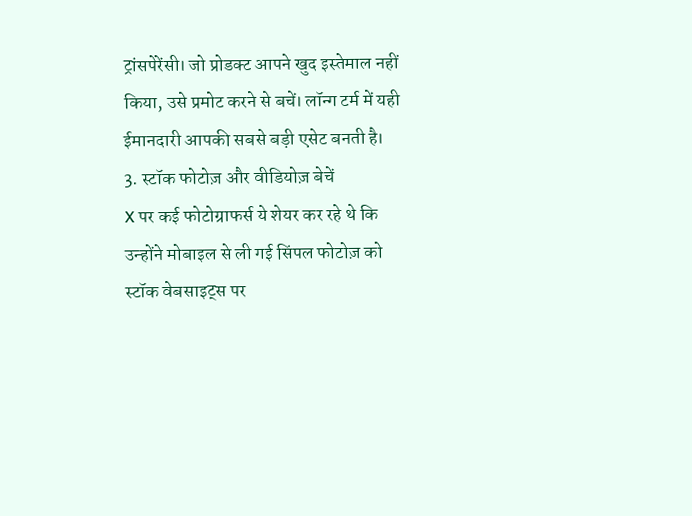ट्रांसपेरेंसी। जो प्रोडक्ट आपने खुद इस्तेमाल नहीं किया, उसे प्रमोट करने से बचें। लॉन्ग टर्म में यही ईमानदारी आपकी सबसे बड़ी एसेट बनती है।
3. स्टॉक फोटोज़ और वीडियोज़ बेचें
X पर कई फोटोग्राफर्स ये शेयर कर रहे थे कि उन्होंने मोबाइल से ली गई सिंपल फोटोज़ को स्टॉक वेबसाइट्स पर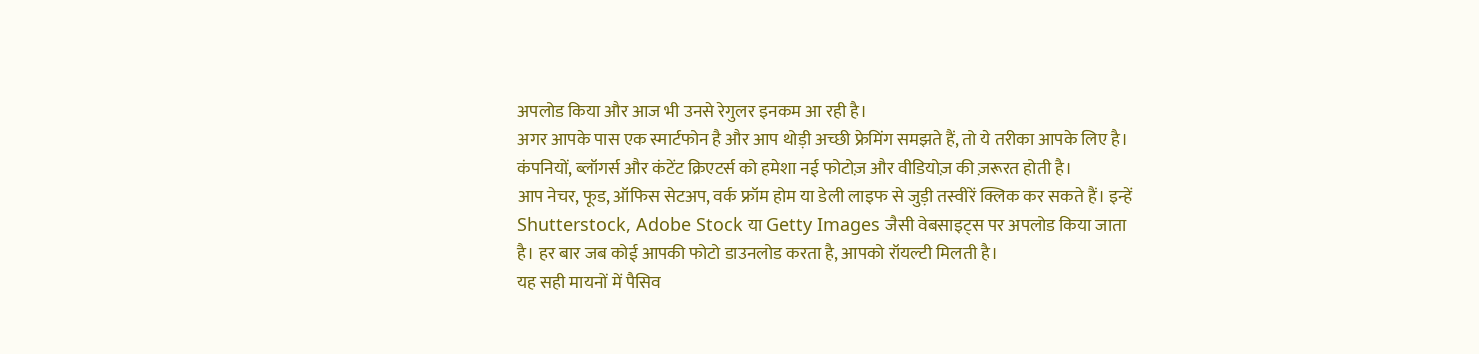अपलोड किया और आज भी उनसे रेगुलर इनकम आ रही है।
अगर आपके पास एक स्मार्टफोन है और आप थोड़ी अच्छी फ्रेमिंग समझते हैं, तो ये तरीका आपके लिए है। कंपनियों, ब्लॉगर्स और कंटेंट क्रिएटर्स को हमेशा नई फोटोज़ और वीडियोज़ की ज़रूरत होती है।
आप नेचर, फूड, ऑफिस सेटअप, वर्क फ्रॉम होम या डेली लाइफ से जुड़ी तस्वीरें क्लिक कर सकते हैं। इन्हें Shutterstock, Adobe Stock या Getty Images जैसी वेबसाइट्स पर अपलोड किया जाता है। हर बार जब कोई आपकी फोटो डाउनलोड करता है, आपको रॉयल्टी मिलती है।
यह सही मायनों में पैसिव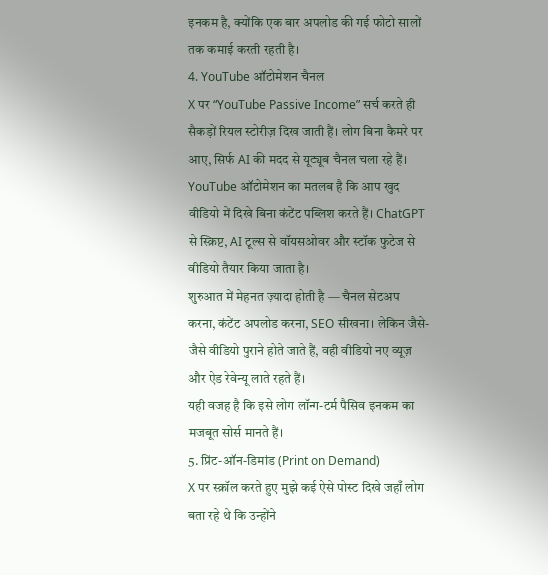इनकम है, क्योंकि एक बार अपलोड की गई फोटो सालों तक कमाई करती रहती है।
4. YouTube ऑटोमेशन चैनल
X पर “YouTube Passive Income” सर्च करते ही सैकड़ों रियल स्टोरीज़ दिख जाती हैं। लोग बिना कैमरे पर आए, सिर्फ AI की मदद से यूट्यूब चैनल चला रहे हैं।
YouTube ऑटोमेशन का मतलब है कि आप खुद वीडियो में दिखे बिना कंटेंट पब्लिश करते हैं। ChatGPT से स्क्रिप्ट, AI टूल्स से वॉयसओवर और स्टॉक फुटेज से वीडियो तैयार किया जाता है।
शुरुआत में मेहनत ज़्यादा होती है — चैनल सेटअप करना, कंटेंट अपलोड करना, SEO सीखना। लेकिन जैसे-जैसे वीडियो पुराने होते जाते हैं, वही वीडियो नए व्यूज़ और ऐड रेवेन्यू लाते रहते हैं।
यही वजह है कि इसे लोग लॉन्ग-टर्म पैसिव इनकम का मजबूत सोर्स मानते हैं।
5. प्रिंट-ऑन-डिमांड (Print on Demand)
X पर स्क्रॉल करते हुए मुझे कई ऐसे पोस्ट दिखे जहाँ लोग बता रहे थे कि उन्होंने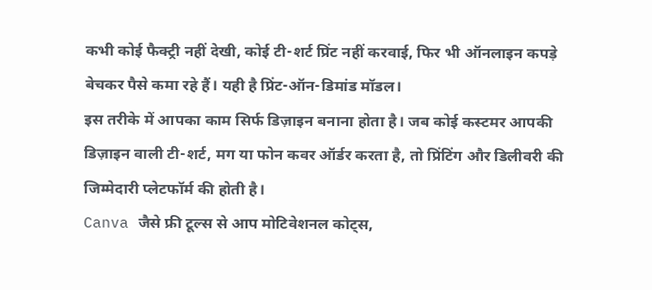कभी कोई फैक्ट्री नहीं देखी, कोई टी-शर्ट प्रिंट नहीं करवाई, फिर भी ऑनलाइन कपड़े बेचकर पैसे कमा रहे हैं। यही है प्रिंट-ऑन-डिमांड मॉडल।
इस तरीके में आपका काम सिर्फ डिज़ाइन बनाना होता है। जब कोई कस्टमर आपकी डिज़ाइन वाली टी-शर्ट, मग या फोन कवर ऑर्डर करता है, तो प्रिंटिंग और डिलीवरी की जिम्मेदारी प्लेटफॉर्म की होती है।
Canva जैसे फ्री टूल्स से आप मोटिवेशनल कोट्स,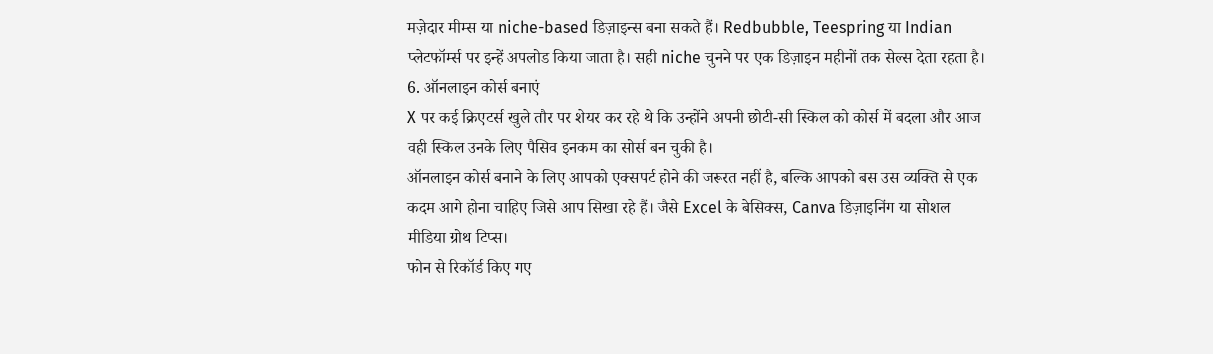मज़ेदार मीम्स या niche-based डिज़ाइन्स बना सकते हैं। Redbubble, Teespring या Indian प्लेटफॉर्म्स पर इन्हें अपलोड किया जाता है। सही niche चुनने पर एक डिज़ाइन महीनों तक सेल्स देता रहता है।
6. ऑनलाइन कोर्स बनाएं
X पर कई क्रिएटर्स खुले तौर पर शेयर कर रहे थे कि उन्होंने अपनी छोटी-सी स्किल को कोर्स में बदला और आज वही स्किल उनके लिए पैसिव इनकम का सोर्स बन चुकी है।
ऑनलाइन कोर्स बनाने के लिए आपको एक्सपर्ट होने की जरूरत नहीं है, बल्कि आपको बस उस व्यक्ति से एक कदम आगे होना चाहिए जिसे आप सिखा रहे हैं। जैसे Excel के बेसिक्स, Canva डिज़ाइनिंग या सोशल मीडिया ग्रोथ टिप्स।
फोन से रिकॉर्ड किए गए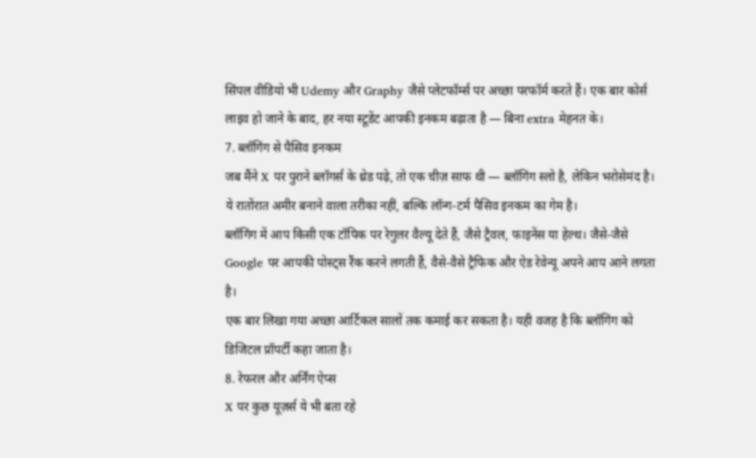सिंपल वीडियो भी Udemy और Graphy जैसे प्लेटफॉर्म्स पर अच्छा परफॉर्म करते हैं। एक बार कोर्स लाइव हो जाने के बाद, हर नया स्टूडेंट आपकी इनकम बढ़ाता है — बिना extra मेहनत के।
7. ब्लॉगिंग से पैसिव इनकम
जब मैंने X पर पुराने ब्लॉगर्स के थ्रेड पढ़े, तो एक चीज़ साफ थी — ब्लॉगिंग स्लो है, लेकिन भरोसेमंद है। ये रातोंरात अमीर बनाने वाला तरीका नहीं, बल्कि लॉन्ग-टर्म पैसिव इनकम का गेम है।
ब्लॉगिंग में आप किसी एक टॉपिक पर रेगुलर वैल्यू देते हैं, जैसे ट्रैवल, फाइनेंस या हेल्थ। जैसे-जैसे Google पर आपकी पोस्ट्स रैंक करने लगती हैं, वैसे-वैसे ट्रैफिक और ऐड रेवेन्यू अपने आप आने लगता है।
एक बार लिखा गया अच्छा आर्टिकल सालों तक कमाई कर सकता है। यही वजह है कि ब्लॉगिंग को डिजिटल प्रॉपर्टी कहा जाता है।
8. रेफरल और अर्निंग ऐप्स
X पर कुछ यूज़र्स ये भी बता रहे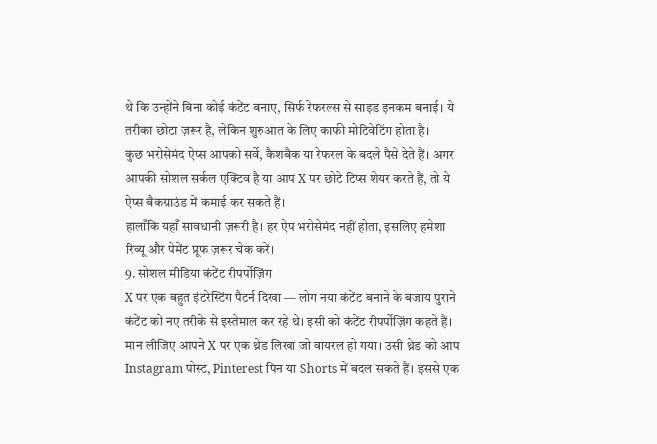थे कि उन्होंने बिना कोई कंटेंट बनाए, सिर्फ रेफरल्स से साइड इनकम बनाई। ये तरीका छोटा ज़रूर है, लेकिन शुरुआत के लिए काफी मोटिवेटिंग होता है।
कुछ भरोसेमंद ऐप्स आपको सर्वे, कैशबैक या रेफरल के बदले पैसे देते हैं। अगर आपकी सोशल सर्कल एक्टिव है या आप X पर छोटे टिप्स शेयर करते हैं, तो ये ऐप्स बैकग्राउंड में कमाई कर सकते हैं।
हालाँकि यहाँ सावधानी ज़रूरी है। हर ऐप भरोसेमंद नहीं होता, इसलिए हमेशा रिव्यू और पेमेंट प्रूफ ज़रूर चेक करें।
9. सोशल मीडिया कंटेंट रीपर्पोज़िंग
X पर एक बहुत इंटरेस्टिंग पैटर्न दिखा — लोग नया कंटेंट बनाने के बजाय पुराने कंटेंट को नए तरीके से इस्तेमाल कर रहे थे। इसी को कंटेंट रीपर्पोज़िंग कहते हैं।
मान लीजिए आपने X पर एक थ्रेड लिखा जो वायरल हो गया। उसी थ्रेड को आप Instagram पोस्ट, Pinterest पिन या Shorts में बदल सकते हैं। इससे एक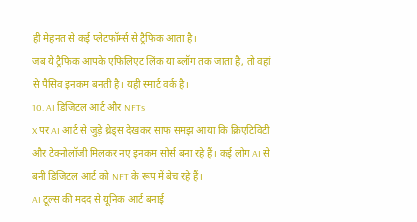ही मेहनत से कई प्लेटफॉर्म्स से ट्रैफिक आता है।
जब ये ट्रैफिक आपके एफिलिएट लिंक या ब्लॉग तक जाता है, तो वहां से पैसिव इनकम बनती है। यही स्मार्ट वर्क है।
10. AI डिजिटल आर्ट और NFTs
X पर AI आर्ट से जुड़े थ्रेड्स देखकर साफ समझ आया कि क्रिएटिविटी और टेक्नोलॉजी मिलकर नए इनकम सोर्स बना रहे हैं। कई लोग AI से बनी डिजिटल आर्ट को NFT के रूप में बेच रहे हैं।
AI टूल्स की मदद से यूनिक आर्ट बनाई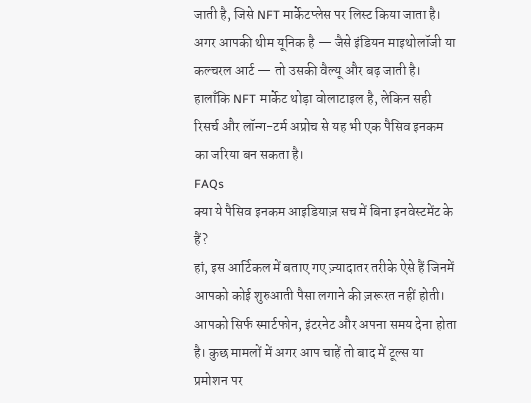जाती है, जिसे NFT मार्केटप्लेस पर लिस्ट किया जाता है। अगर आपकी थीम यूनिक है — जैसे इंडियन माइथोलॉजी या कल्चरल आर्ट — तो उसकी वैल्यू और बढ़ जाती है।
हालाँकि NFT मार्केट थोड़ा वोलाटाइल है, लेकिन सही रिसर्च और लॉन्ग-टर्म अप्रोच से यह भी एक पैसिव इनकम का जरिया बन सकता है।
FAQs
क्या ये पैसिव इनकम आइडियाज़ सच में बिना इनवेस्टमेंट के हैं?
हां, इस आर्टिकल में बताए गए ज़्यादातर तरीके ऐसे हैं जिनमें आपको कोई शुरुआती पैसा लगाने की ज़रूरत नहीं होती। आपको सिर्फ स्मार्टफोन, इंटरनेट और अपना समय देना होता है। कुछ मामलों में अगर आप चाहें तो बाद में टूल्स या प्रमोशन पर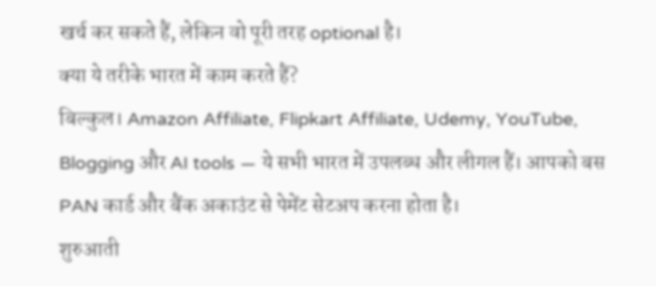खर्च कर सकते हैं, लेकिन वो पूरी तरह optional है।
क्या ये तरीके भारत में काम करते हैं?
बिल्कुल। Amazon Affiliate, Flipkart Affiliate, Udemy, YouTube, Blogging और AI tools — ये सभी भारत में उपलब्ध और लीगल हैं। आपको बस PAN कार्ड और बैंक अकाउंट से पेमेंट सेटअप करना होता है।
शुरुआती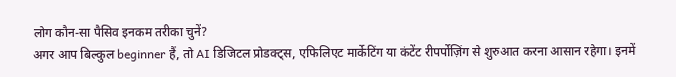लोग कौन-सा पैसिव इनकम तरीका चुनें?
अगर आप बिल्कुल beginner हैं, तो AI डिजिटल प्रोडक्ट्स, एफिलिएट मार्केटिंग या कंटेंट रीपर्पोज़िंग से शुरुआत करना आसान रहेगा। इनमें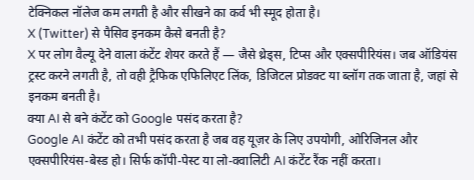टेक्निकल नॉलेज कम लगती है और सीखने का कर्व भी स्मूद होता है।
X (Twitter) से पैसिव इनकम कैसे बनती है?
X पर लोग वैल्यू देने वाला कंटेंट शेयर करते हैं — जैसे थ्रेड्स, टिप्स और एक्सपीरियंस। जब ऑडियंस ट्रस्ट करने लगती है, तो वही ट्रैफिक एफिलिएट लिंक, डिजिटल प्रोडक्ट या ब्लॉग तक जाता है, जहां से इनकम बनती है।
क्या AI से बने कंटेंट को Google पसंद करता है?
Google AI कंटेंट को तभी पसंद करता है जब वह यूज़र के लिए उपयोगी, ओरिजिनल और एक्सपीरियंस-बेस्ड हो। सिर्फ कॉपी-पेस्ट या लो-क्वालिटी AI कंटेंट रैंक नहीं करता।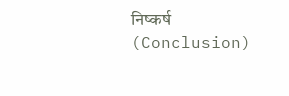निष्कर्ष (Conclusion)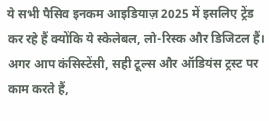ये सभी पैसिव इनकम आइडियाज़ 2025 में इसलिए ट्रेंड कर रहे हैं क्योंकि ये स्केलेबल, लो-रिस्क और डिजिटल हैं। अगर आप कंसिस्टेंसी, सही टूल्स और ऑडियंस ट्रस्ट पर काम करते हैं,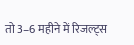तो 3–6 महीने में रिजल्ट्स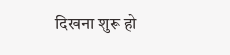दिखना शुरू हो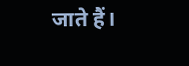जाते हैं।